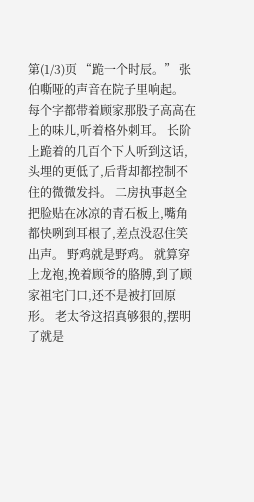第(1/3)页 “跪一个时辰。” 张伯嘶哑的声音在院子里响起。 每个字都带着顾家那股子高高在上的味儿,听着格外刺耳。 长阶上跪着的几百个下人听到这话,头埋的更低了,后背却都控制不住的微微发抖。 二房执事赵全把脸贴在冰凉的青石板上,嘴角都快咧到耳根了,差点没忍住笑出声。 野鸡就是野鸡。 就算穿上龙袍,挽着顾爷的胳膊,到了顾家祖宅门口,还不是被打回原形。 老太爷这招真够狠的,摆明了就是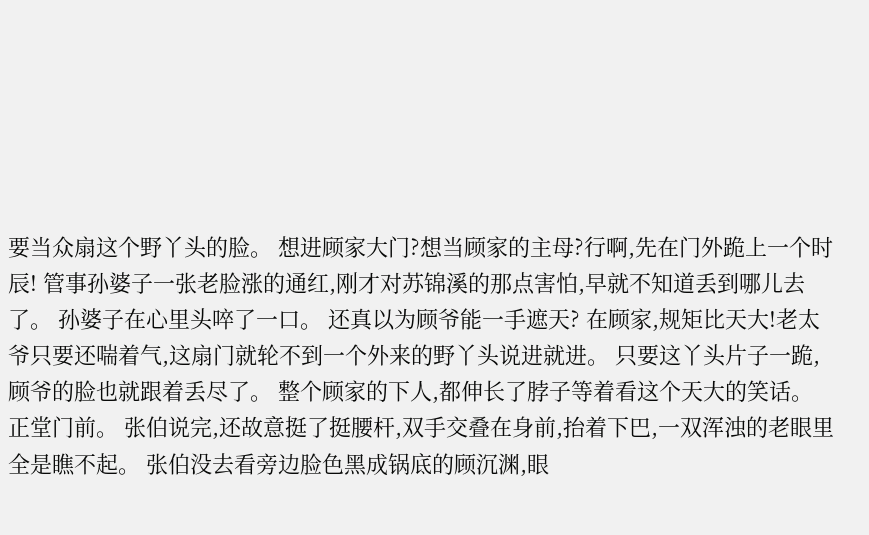要当众扇这个野丫头的脸。 想进顾家大门?想当顾家的主母?行啊,先在门外跪上一个时辰! 管事孙婆子一张老脸涨的通红,刚才对苏锦溪的那点害怕,早就不知道丢到哪儿去了。 孙婆子在心里头啐了一口。 还真以为顾爷能一手遮天? 在顾家,规矩比天大!老太爷只要还喘着气,这扇门就轮不到一个外来的野丫头说进就进。 只要这丫头片子一跪,顾爷的脸也就跟着丢尽了。 整个顾家的下人,都伸长了脖子等着看这个天大的笑话。 正堂门前。 张伯说完,还故意挺了挺腰杆,双手交叠在身前,抬着下巴,一双浑浊的老眼里全是瞧不起。 张伯没去看旁边脸色黑成锅底的顾沉渊,眼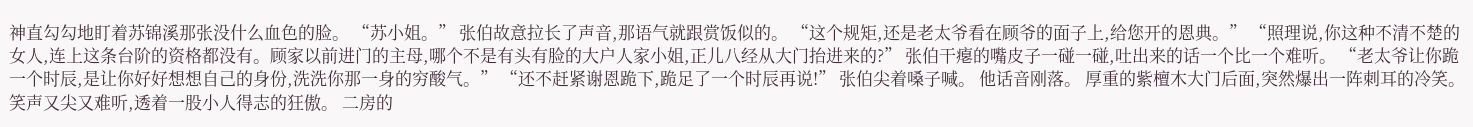神直勾勾地盯着苏锦溪那张没什么血色的脸。 “苏小姐。” 张伯故意拉长了声音,那语气就跟赏饭似的。 “这个规矩,还是老太爷看在顾爷的面子上,给您开的恩典。” “照理说,你这种不清不楚的女人,连上这条台阶的资格都没有。顾家以前进门的主母,哪个不是有头有脸的大户人家小姐,正儿八经从大门抬进来的?” 张伯干瘪的嘴皮子一碰一碰,吐出来的话一个比一个难听。 “老太爷让你跪一个时辰,是让你好好想想自己的身份,洗洗你那一身的穷酸气。” “还不赶紧谢恩跪下,跪足了一个时辰再说!” 张伯尖着嗓子喊。 他话音刚落。 厚重的紫檀木大门后面,突然爆出一阵刺耳的冷笑。 笑声又尖又难听,透着一股小人得志的狂傲。 二房的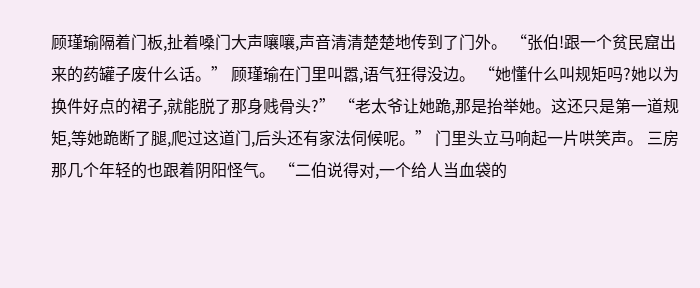顾瑾瑜隔着门板,扯着嗓门大声嚷嚷,声音清清楚楚地传到了门外。 “张伯!跟一个贫民窟出来的药罐子废什么话。” 顾瑾瑜在门里叫嚣,语气狂得没边。 “她懂什么叫规矩吗?她以为换件好点的裙子,就能脱了那身贱骨头?” “老太爷让她跪,那是抬举她。这还只是第一道规矩,等她跪断了腿,爬过这道门,后头还有家法伺候呢。” 门里头立马响起一片哄笑声。 三房那几个年轻的也跟着阴阳怪气。 “二伯说得对,一个给人当血袋的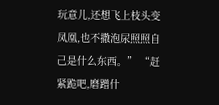玩意儿,还想飞上枝头变凤凰,也不撒泡尿照照自己是什么东西。” “赶紧跪吧,磨蹭什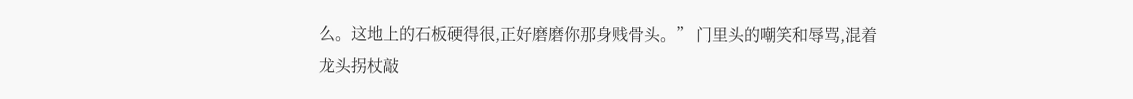么。这地上的石板硬得很,正好磨磨你那身贱骨头。” 门里头的嘲笑和辱骂,混着龙头拐杖敲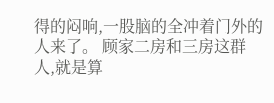得的闷响,一股脑的全冲着门外的人来了。 顾家二房和三房这群人,就是算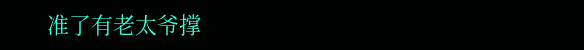准了有老太爷撑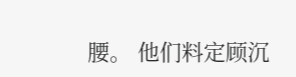腰。 他们料定顾沉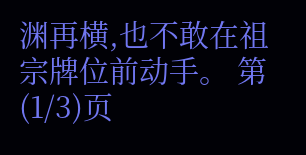渊再横,也不敢在祖宗牌位前动手。 第(1/3)页